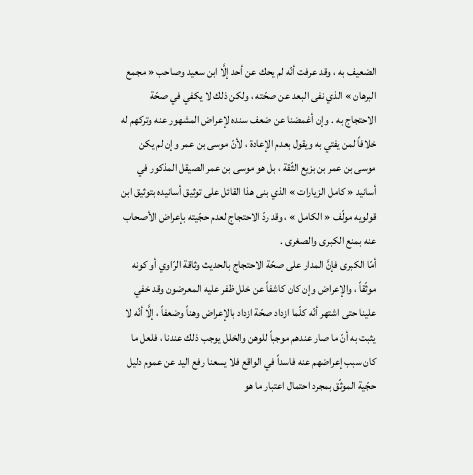الضعيف به ، وقد عرفت أنّه لم يحك عن أحد إلَّا ابن سعيد وصاحب « مجمع البرهان » الذي نفى البعد عن صحّته ، ولكن ذلك لا يكفي في صحّة الاحتجاج به . وإن أغمضنا عن ضعف سنده لإعراض المشهور عنه وتركهم له خلافاً لمن يفتي به ويقول بعدم الإعادة ، لأنّ موسى بن عمر وإن لم يكن موسى بن عمر بن بزيع الثّقة ، بل هو موسى بن عمر الصيقل المذكور في أسانيد « كامل الزيارات » الذي بنى هذا القائل على توثيق أسانيده بتوثيق ابن قولويه مولّف « الكامل » ، وقد ردّ الاحتجاج لعدم حجّيته بإعراض الأصحاب عنه بمنع الكبرى والصغرى .
أمّا الكبرى فإنَّ المدار على صحّة الاحتجاج بالحديث وثاقة الرّاوي أو كونه موثّقاً ، والإعراض وإن كان كاشفاً عن خلل ظفر عليه المعرضون وقد خفي علينا حتى اشتهر أنّه كلّما ازداد صحّة ازداد بالإعراض وهناً وضعفاً ، إلَّا أنّه لا يثبت به أنّ ما صار عندهم موجباً للوهن والخلل يوجب ذلك عندنا ، فلعل ما كان سبب إعراضهم عنه فاسداً في الواقع فلا يسعنا رفع اليد عن عموم دليل حجّية الموثّق بمجرد احتمال اعتبار ما هو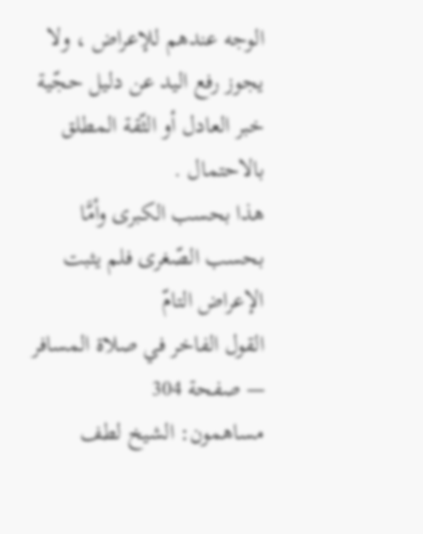الوجه عندهم للإعراض ، ولا يجوز رفع اليد عن دليل حجّية خبر العادل أو الثّقة المطلق بالاحتمال .
هذا بحسب الكبرى وأمَّا بحسب الصّغرى فلم يثبت الإعراض التامّ
القول الفاخر في صلاة المسافر — صفحة 304
مساهمون: الشيخ لطف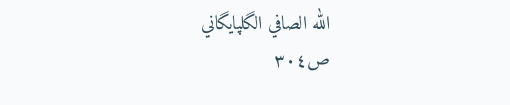الله الصافي الگلپايگاني
ص٣٠٤